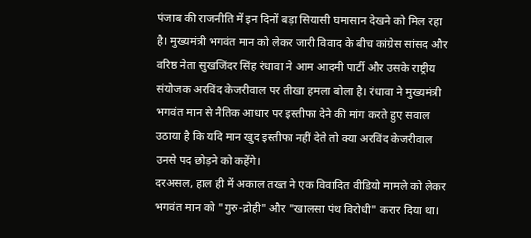पंजाब की राजनीति में इन दिनों बड़ा सियासी घमासान देखने को मिल रहा है। मुख्यमंत्री भगवंत मान को लेकर जारी विवाद के बीच कांग्रेस सांसद और वरिष्ठ नेता सुखजिंदर सिंह रंधावा ने आम आदमी पार्टी और उसके राष्ट्रीय संयोजक अरविंद केजरीवाल पर तीखा हमला बोला है। रंधावा ने मुख्यमंत्री भगवंत मान से नैतिक आधार पर इस्तीफा देने की मांग करते हुए सवाल उठाया है कि यदि मान खुद इस्तीफा नहीं देते तो क्या अरविंद केजरीवाल उनसे पद छोड़ने को कहेंगे।
दरअसल, हाल ही में अकाल तख्त ने एक विवादित वीडियो मामले को लेकर भगवंत मान को "गुरु-द्रोही" और "खालसा पंथ विरोधी" करार दिया था।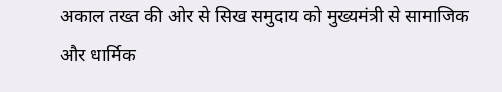अकाल तख्त की ओर से सिख समुदाय को मुख्यमंत्री से सामाजिक और धार्मिक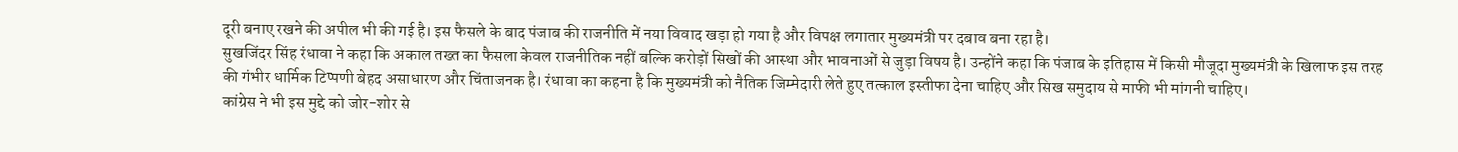दूरी बनाए रखने की अपील भी की गई है। इस फैसले के बाद पंजाब की राजनीति में नया विवाद खड़ा हो गया है और विपक्ष लगातार मुख्यमंत्री पर दबाव बना रहा है।
सुखजिंदर सिंह रंधावा ने कहा कि अकाल तख्त का फैसला केवल राजनीतिक नहीं बल्कि करोड़ों सिखों की आस्था और भावनाओं से जुड़ा विषय है। उन्होंने कहा कि पंजाब के इतिहास में किसी मौजूदा मुख्यमंत्री के खिलाफ इस तरह की गंभीर धार्मिक टिप्पणी बेहद असाधारण और चिंताजनक है। रंधावा का कहना है कि मुख्यमंत्री को नैतिक जिम्मेदारी लेते हुए तत्काल इस्तीफा देना चाहिए और सिख समुदाय से माफी भी मांगनी चाहिए।
कांग्रेस ने भी इस मुद्दे को जोर-शोर से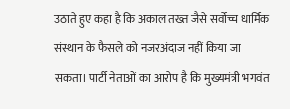उठाते हुए कहा है कि अकाल तख्त जैसे सर्वोच्च धार्मिक संस्थान के फैसले को नजरअंदाज नहीं किया जा सकता। पार्टी नेताओं का आरोप है कि मुख्यमंत्री भगवंत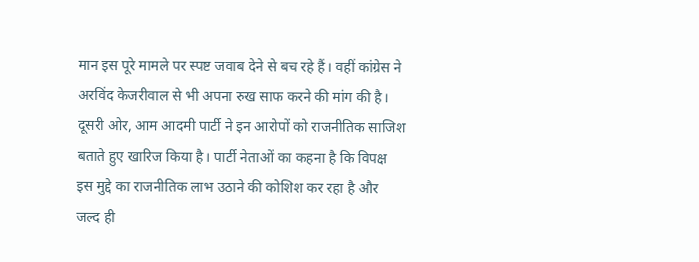मान इस पूरे मामले पर स्पष्ट जवाब देने से बच रहे हैं। वहीं कांग्रेस ने अरविंद केजरीवाल से भी अपना रुख साफ करने की मांग की है।
दूसरी ओर, आम आदमी पार्टी ने इन आरोपों को राजनीतिक साजिश बताते हुए खारिज किया है। पार्टी नेताओं का कहना है कि विपक्ष इस मुद्दे का राजनीतिक लाभ उठाने की कोशिश कर रहा है और जल्द ही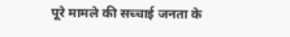पूरे मामले की सच्चाई जनता के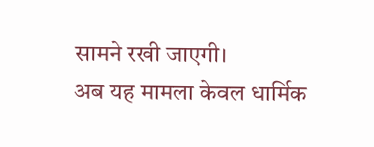सामने रखी जाएगी।
अब यह मामला केवल धार्मिक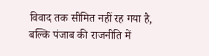विवाद तक सीमित नहीं रह गया है, बल्कि पंजाब की राजनीति में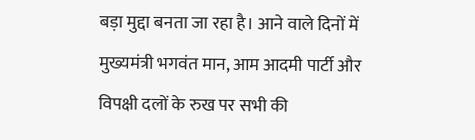बड़ा मुद्दा बनता जा रहा है। आने वाले दिनों में मुख्यमंत्री भगवंत मान, आम आदमी पार्टी और विपक्षी दलों के रुख पर सभी की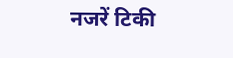नजरें टिकी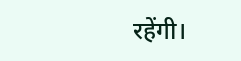रहेंगी।